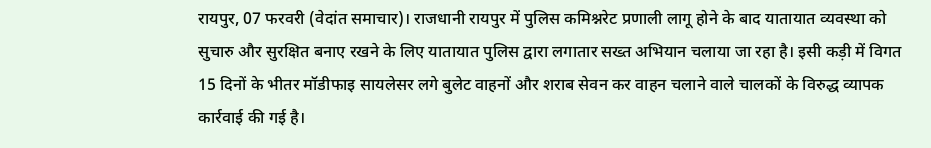रायपुर, 07 फरवरी (वेदांत समाचार)। राजधानी रायपुर में पुलिस कमिश्नरेट प्रणाली लागू होने के बाद यातायात व्यवस्था को सुचारु और सुरक्षित बनाए रखने के लिए यातायात पुलिस द्वारा लगातार सख्त अभियान चलाया जा रहा है। इसी कड़ी में विगत 15 दिनों के भीतर मॉडीफाइ सायलेसर लगे बुलेट वाहनों और शराब सेवन कर वाहन चलाने वाले चालकों के विरुद्ध व्यापक कार्रवाई की गई है।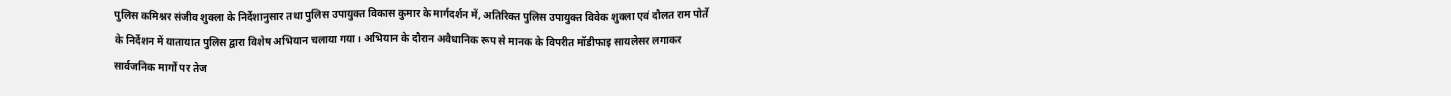पुलिस कमिश्नर संजीव शुक्ला के निर्देशानुसार तथा पुलिस उपायुक्त विकास कुमार के मार्गदर्शन में, अतिरिक्त पुलिस उपायुक्त विवेक शुक्ला एवं दौलत राम पोर्ते के निर्देशन में यातायात पुलिस द्वारा विशेष अभियान चलाया गया। अभियान के दौरान अवैधानिक रूप से मानक के विपरीत मॉडीफाइ सायलेसर लगाकर सार्वजनिक मार्गों पर तेज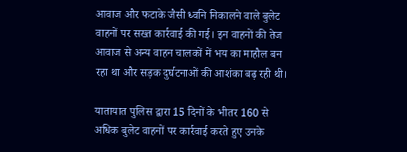आवाज और फटाके जैसी ध्वनि निकालने वाले बुलेट वाहनों पर सख्त कार्रवाई की गई। इन वाहनों की तेज आवाज से अन्य वाहन चालकों में भय का माहौल बन रहा था और सड़क दुर्घटनाओं की आशंका बढ़ रही थी।

यातायात पुलिस द्वारा 15 दिनों के भीतर 160 से अधिक बुलेट वाहनों पर कार्रवाई करते हुए उनके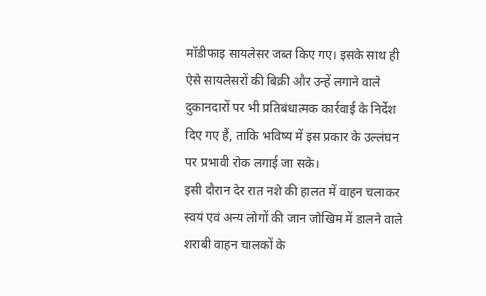मॉडीफाइ सायलेसर जब्त किए गए। इसके साथ ही ऐसे सायलेसरों की बिक्री और उन्हें लगाने वाले दुकानदारों पर भी प्रतिबंधात्मक कार्रवाई के निर्देश दिए गए हैं, ताकि भविष्य में इस प्रकार के उल्लंघन पर प्रभावी रोक लगाई जा सके।
इसी दौरान देर रात नशे की हालत में वाहन चलाकर स्वयं एवं अन्य लोगों की जान जोखिम में डालने वाले शराबी वाहन चालकों के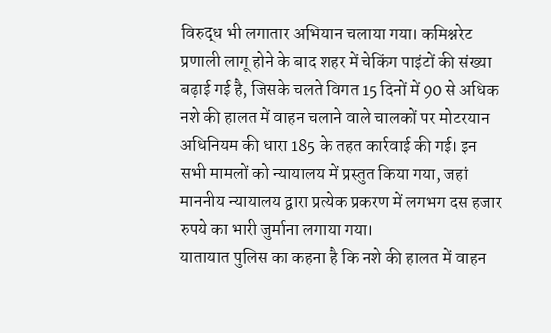विरुद्ध भी लगातार अभियान चलाया गया। कमिश्नरेट प्रणाली लागू होने के बाद शहर में चेकिंग पाइंटों की संख्या बढ़ाई गई है, जिसके चलते विगत 15 दिनों में 90 से अधिक नशे की हालत में वाहन चलाने वाले चालकों पर मोटरयान अधिनियम की धारा 185 के तहत कार्रवाई की गई। इन सभी मामलों को न्यायालय में प्रस्तुत किया गया, जहां माननीय न्यायालय द्वारा प्रत्येक प्रकरण में लगभग दस हजार रुपये का भारी जुर्माना लगाया गया।
यातायात पुलिस का कहना है कि नशे की हालत में वाहन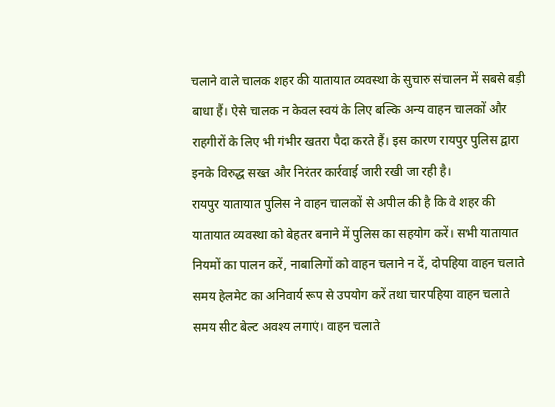चलाने वाले चालक शहर की यातायात व्यवस्था के सुचारु संचालन में सबसे बड़ी बाधा हैं। ऐसे चालक न केवल स्वयं के लिए बल्कि अन्य वाहन चालकों और राहगीरों के लिए भी गंभीर खतरा पैदा करते हैं। इस कारण रायपुर पुलिस द्वारा इनके विरुद्ध सख्त और निरंतर कार्रवाई जारी रखी जा रही है।
रायपुर यातायात पुलिस ने वाहन चालकों से अपील की है कि वे शहर की यातायात व्यवस्था को बेहतर बनाने में पुलिस का सहयोग करें। सभी यातायात नियमों का पालन करें, नाबालिगों को वाहन चलाने न दें, दोपहिया वाहन चलाते समय हेलमेट का अनिवार्य रूप से उपयोग करें तथा चारपहिया वाहन चलाते समय सीट बेल्ट अवश्य लगाएं। वाहन चलाते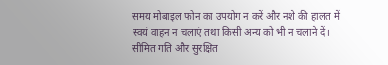समय मोबाइल फोन का उपयोग न करें और नशे की हालत में स्वयं वाहन न चलाएं तथा किसी अन्य को भी न चलाने दें। सीमित गति और सुरक्षित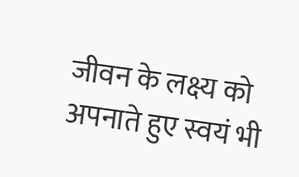जीवन के लक्ष्य को अपनाते हुए स्वयं भी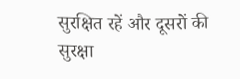सुरक्षित रहें और दूसरों की सुरक्षा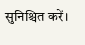सुनिश्चित करें।